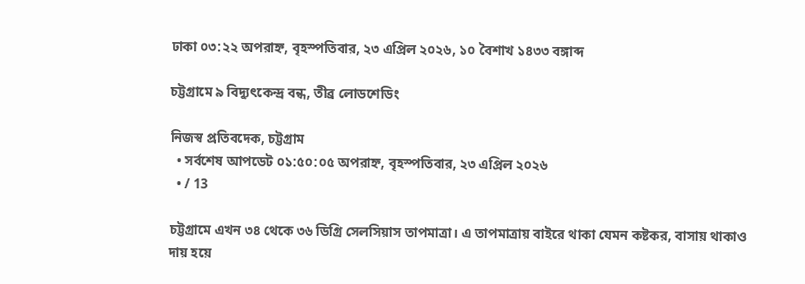ঢাকা ০৩:২২ অপরাহ্ন, বৃহস্পতিবার, ২৩ এপ্রিল ২০২৬, ১০ বৈশাখ ১৪৩৩ বঙ্গাব্দ

চট্টগ্রামে ৯ বিদ্যুৎকেন্দ্র বন্ধ, তীব্র লোডশেডিং

নিজস্ব প্রতিবদেক, চট্টগ্রাম
  • সর্বশেষ আপডেট ০১:৫০:০৫ অপরাহ্ন, বৃহস্পতিবার, ২৩ এপ্রিল ২০২৬
  • / 13

চট্টগ্রামে এখন ৩৪ থেকে ৩৬ ডিগ্রি সেলসিয়াস তাপমাত্রা। এ তাপমাত্রায় বাইরে থাকা যেমন কষ্টকর, বাসায় থাকাও দায় হয়ে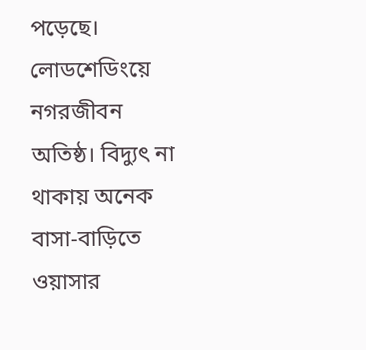পড়েছে। লোডশেডিংয়ে নগরজীবন অতিষ্ঠ। বিদ্যুৎ না থাকায় অনেক বাসা-বাড়িতে ওয়াসার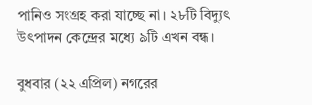পানিও সংগ্রহ করা যাচ্ছে না। ২৮টি বিদ্যুৎ উৎপাদন কেন্দ্রের মধ্যে ৯টি এখন বন্ধ।

বুধবার (২২ এপ্রিল) নগরের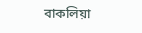বাকলিয়া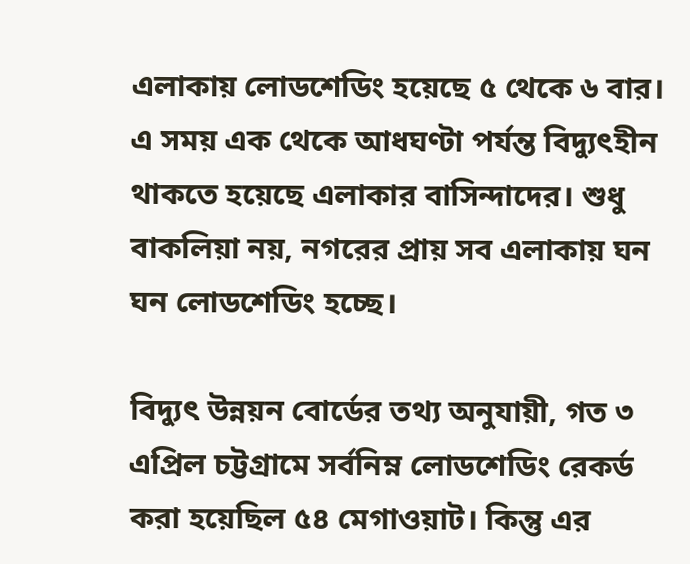এলাকায় লোডশেডিং হয়েছে ৫ থেকে ৬ বার। এ সময় এক থেকে আধঘণ্টা পর্যন্ত বিদ্যুৎহীন থাকতে হয়েছে এলাকার বাসিন্দাদের। শুধু বাকলিয়া নয়, নগরের প্রায় সব এলাকায় ঘন ঘন লোডশেডিং হচ্ছে।

বিদ্যুৎ উন্নয়ন বোর্ডের তথ্য অনুযায়ী, গত ৩ এপ্রিল চট্টগ্রামে সর্বনিম্ন লোডশেডিং রেকর্ড করা হয়েছিল ৫৪ মেগাওয়াট। কিন্তু এর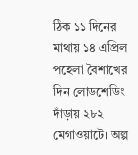ঠিক ১১ দিনের মাথায় ১৪ এপ্রিল পহেলা বৈশাখের দিন লোডশেডিং দাঁড়ায় ২৮২ মেগাওয়াটে। অল্প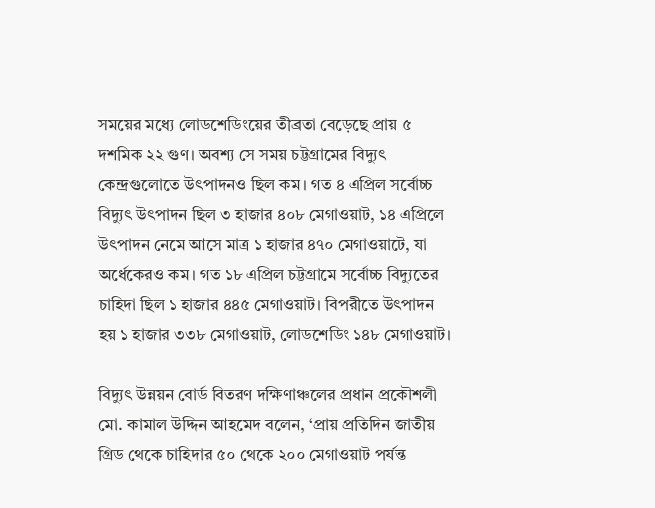সময়ের মধ্যে লোডশেডিংয়ের তীব্রতা বেড়েছে প্রায় ৫ দশমিক ২২ গুণ। অবশ্য সে সময় চট্টগ্রামের বিদ্যুৎ কেন্দ্রগুলোতে উৎপাদনও ছিল কম। গত ৪ এপ্রিল সর্বোচ্চ বিদ্যুৎ উৎপাদন ছিল ৩ হাজার ৪০৮ মেগাওয়াট, ১৪ এপ্রিলে উৎপাদন নেমে আসে মাত্র ১ হাজার ৪৭০ মেগাওয়াটে, যা অর্ধেকেরও কম। গত ১৮ এপ্রিল চট্টগ্রামে সর্বোচ্চ বিদ্যুতের চাহিদা ছিল ১ হাজার ৪৪৫ মেগাওয়াট। বিপরীতে উৎপাদন হয় ১ হাজার ৩৩৮ মেগাওয়াট, লোডশেডিং ১৪৮ মেগাওয়াট।

বিদ্যুৎ উন্নয়ন বোর্ড বিতরণ দক্ষিণাঞ্চলের প্রধান প্রকৌশলী মো. কামাল উদ্দিন আহমেদ বলেন, ‘প্রায় প্রতিদিন জাতীয় গ্রিড থেকে চাহিদার ৫০ থেকে ২০০ মেগাওয়াট পর্যন্ত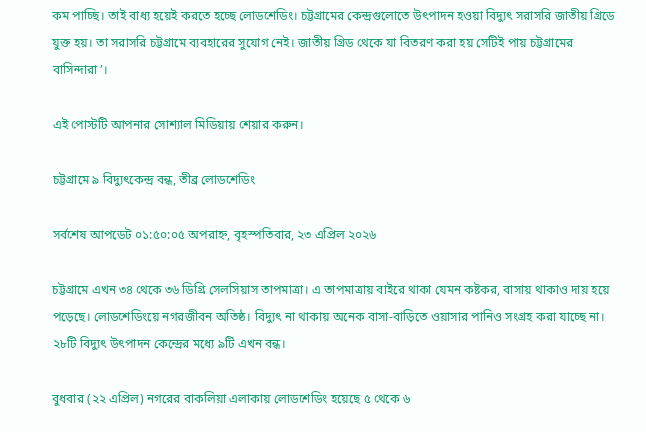কম পাচ্ছি। তাই বাধ্য হয়েই করতে হচ্ছে লোডশেডিং। চট্টগ্রামের কেন্দ্রগুলোতে উৎপাদন হওয়া বিদ্যুৎ সরাসরি জাতীয় গ্রিডে যুক্ত হয়। তা সরাসরি চট্টগ্রামে ব্যবহারের সুযোগ নেই। জাতীয় গ্রিড থেকে যা বিতরণ করা হয় সেটিই পায় চট্টগ্রামের বাসিন্দারা’।

এই পোস্টটি আপনার সোশ্যাল মিডিয়ায় শেয়ার করুন।

চট্টগ্রামে ৯ বিদ্যুৎকেন্দ্র বন্ধ, তীব্র লোডশেডিং

সর্বশেষ আপডেট ০১:৫০:০৫ অপরাহ্ন, বৃহস্পতিবার, ২৩ এপ্রিল ২০২৬

চট্টগ্রামে এখন ৩৪ থেকে ৩৬ ডিগ্রি সেলসিয়াস তাপমাত্রা। এ তাপমাত্রায় বাইরে থাকা যেমন কষ্টকর, বাসায় থাকাও দায় হয়ে পড়েছে। লোডশেডিংয়ে নগরজীবন অতিষ্ঠ। বিদ্যুৎ না থাকায় অনেক বাসা-বাড়িতে ওয়াসার পানিও সংগ্রহ করা যাচ্ছে না। ২৮টি বিদ্যুৎ উৎপাদন কেন্দ্রের মধ্যে ৯টি এখন বন্ধ।

বুধবার (২২ এপ্রিল) নগরের বাকলিয়া এলাকায় লোডশেডিং হয়েছে ৫ থেকে ৬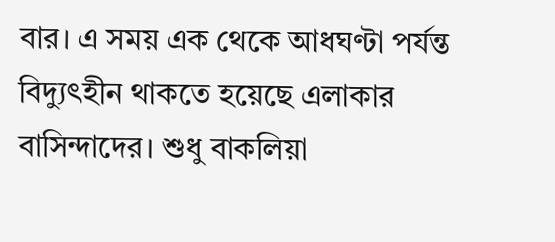বার। এ সময় এক থেকে আধঘণ্টা পর্যন্ত বিদ্যুৎহীন থাকতে হয়েছে এলাকার বাসিন্দাদের। শুধু বাকলিয়া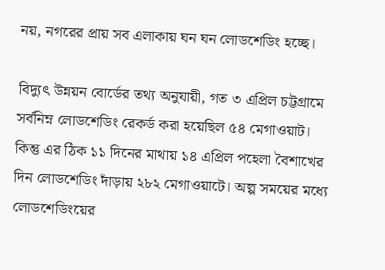নয়, নগরের প্রায় সব এলাকায় ঘন ঘন লোডশেডিং হচ্ছে।

বিদ্যুৎ উন্নয়ন বোর্ডের তথ্য অনুযায়ী, গত ৩ এপ্রিল চট্টগ্রামে সর্বনিম্ন লোডশেডিং রেকর্ড করা হয়েছিল ৫৪ মেগাওয়াট। কিন্তু এর ঠিক ১১ দিনের মাথায় ১৪ এপ্রিল পহেলা বৈশাখের দিন লোডশেডিং দাঁড়ায় ২৮২ মেগাওয়াটে। অল্প সময়ের মধ্যে লোডশেডিংয়ের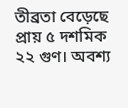তীব্রতা বেড়েছে প্রায় ৫ দশমিক ২২ গুণ। অবশ্য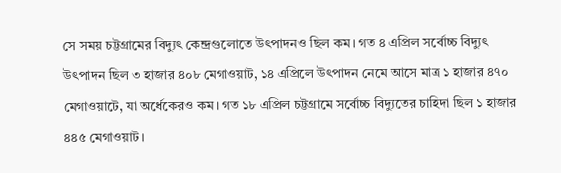সে সময় চট্টগ্রামের বিদ্যুৎ কেন্দ্রগুলোতে উৎপাদনও ছিল কম। গত ৪ এপ্রিল সর্বোচ্চ বিদ্যুৎ উৎপাদন ছিল ৩ হাজার ৪০৮ মেগাওয়াট, ১৪ এপ্রিলে উৎপাদন নেমে আসে মাত্র ১ হাজার ৪৭০ মেগাওয়াটে, যা অর্ধেকেরও কম। গত ১৮ এপ্রিল চট্টগ্রামে সর্বোচ্চ বিদ্যুতের চাহিদা ছিল ১ হাজার ৪৪৫ মেগাওয়াট।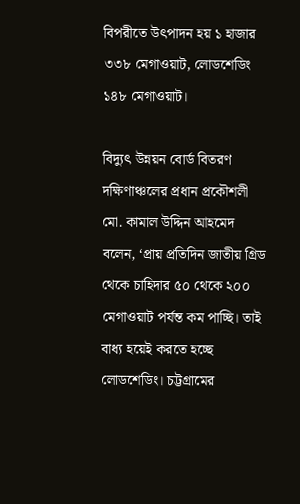বিপরীতে উৎপাদন হয় ১ হাজার ৩৩৮ মেগাওয়াট, লোডশেডিং ১৪৮ মেগাওয়াট।

বিদ্যুৎ উন্নয়ন বোর্ড বিতরণ দক্ষিণাঞ্চলের প্রধান প্রকৌশলী মো. কামাল উদ্দিন আহমেদ বলেন, ‘প্রায় প্রতিদিন জাতীয় গ্রিড থেকে চাহিদার ৫০ থেকে ২০০ মেগাওয়াট পর্যন্ত কম পাচ্ছি। তাই বাধ্য হয়েই করতে হচ্ছে লোডশেডিং। চট্টগ্রামের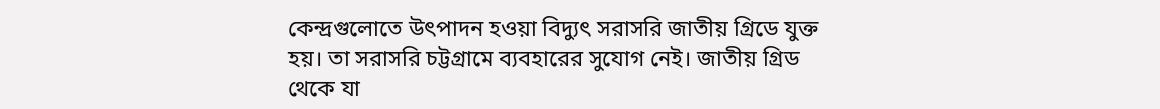কেন্দ্রগুলোতে উৎপাদন হওয়া বিদ্যুৎ সরাসরি জাতীয় গ্রিডে যুক্ত হয়। তা সরাসরি চট্টগ্রামে ব্যবহারের সুযোগ নেই। জাতীয় গ্রিড থেকে যা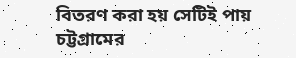বিতরণ করা হয় সেটিই পায় চট্টগ্রামের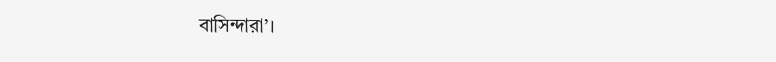বাসিন্দারা’।